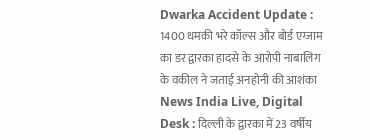Dwarka Accident Update : 1400 धमकी भरे कॉल्स और बोर्ड एग्जाम का डर द्वारका हादसे के आरोपी नाबालिग के वकील ने जताई अनहोनी की आशंका
News India Live, Digital Desk : दिल्ली के द्वारका में 23 वर्षीय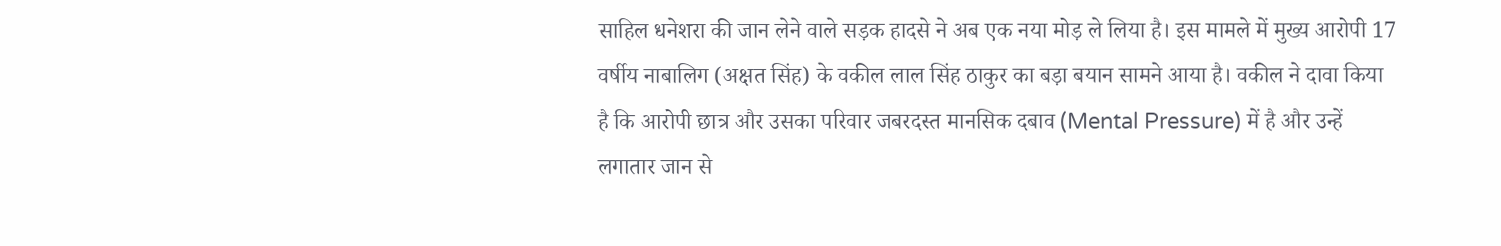साहिल धनेशरा की जान लेने वाले सड़क हादसे ने अब एक नया मोड़ ले लिया है। इस मामले में मुख्य आरोपी 17 वर्षीय नाबालिग (अक्षत सिंह) के वकील लाल सिंह ठाकुर का बड़ा बयान सामने आया है। वकील ने दावा किया है कि आरोपी छात्र और उसका परिवार जबरदस्त मानसिक दबाव (Mental Pressure) में है और उन्हें लगातार जान से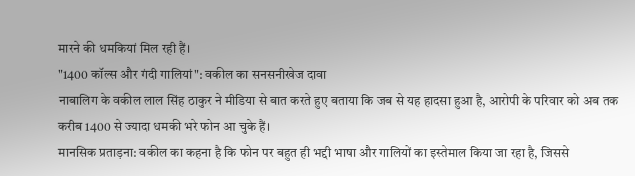मारने की धमकियां मिल रही हैं।
"1400 कॉल्स और गंदी गालियां": वकील का सनसनीखेज दावा
नाबालिग के वकील लाल सिंह ठाकुर ने मीडिया से बात करते हुए बताया कि जब से यह हादसा हुआ है, आरोपी के परिवार को अब तक करीब 1400 से ज्यादा धमकी भरे फोन आ चुके हैं।
मानसिक प्रताड़ना: वकील का कहना है कि फोन पर बहुत ही भद्दी भाषा और गालियों का इस्तेमाल किया जा रहा है, जिससे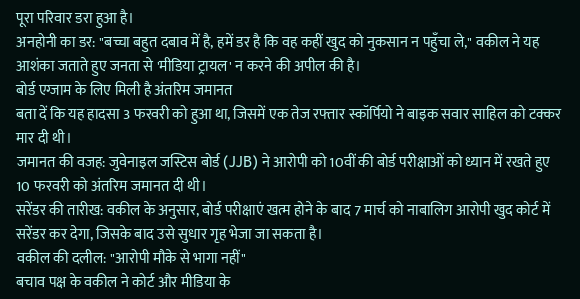पूरा परिवार डरा हुआ है।
अनहोनी का डर: "बच्चा बहुत दबाव में है, हमें डर है कि वह कहीं खुद को नुकसान न पहुँचा ले," वकील ने यह आशंका जताते हुए जनता से 'मीडिया ट्रायल' न करने की अपील की है।
बोर्ड एग्जाम के लिए मिली है अंतरिम जमानत
बता दें कि यह हादसा 3 फरवरी को हुआ था, जिसमें एक तेज रफ्तार स्कॉर्पियो ने बाइक सवार साहिल को टक्कर मार दी थी।
जमानत की वजह: जुवेनाइल जस्टिस बोर्ड (JJB) ने आरोपी को 10वीं की बोर्ड परीक्षाओं को ध्यान में रखते हुए 10 फरवरी को अंतरिम जमानत दी थी।
सरेंडर की तारीख: वकील के अनुसार, बोर्ड परीक्षाएं खत्म होने के बाद 7 मार्च को नाबालिग आरोपी खुद कोर्ट में सरेंडर कर देगा, जिसके बाद उसे सुधार गृह भेजा जा सकता है।
वकील की दलील: "आरोपी मौके से भागा नहीं"
बचाव पक्ष के वकील ने कोर्ट और मीडिया के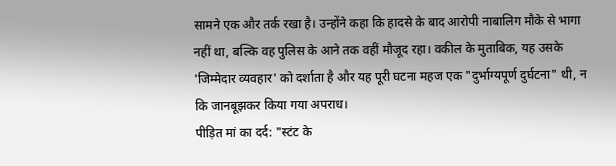सामने एक और तर्क रखा है। उन्होंने कहा कि हादसे के बाद आरोपी नाबालिग मौके से भागा नहीं था, बल्कि वह पुलिस के आने तक वहीं मौजूद रहा। वकील के मुताबिक, यह उसके 'जिम्मेदार व्यवहार' को दर्शाता है और यह पूरी घटना महज एक "दुर्भाग्यपूर्ण दुर्घटना" थी, न कि जानबूझकर किया गया अपराध।
पीड़ित मां का दर्द: "स्टंट के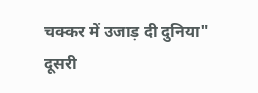चक्कर में उजाड़ दी दुनिया"
दूसरी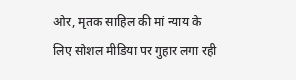ओर, मृतक साहिल की मां न्याय के लिए सोशल मीडिया पर गुहार लगा रही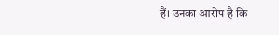हैं। उनका आरोप है कि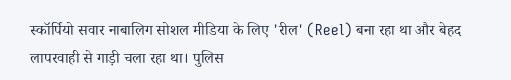स्कॉर्पियो सवार नाबालिग सोशल मीडिया के लिए 'रील' (Reel) बना रहा था और बेहद लापरवाही से गाड़ी चला रहा था। पुलिस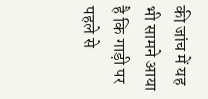की जांच में यह भी सामने आया है कि गाड़ी पर पहले से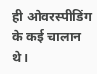ही ओवरस्पीडिंग के कई चालान थे।